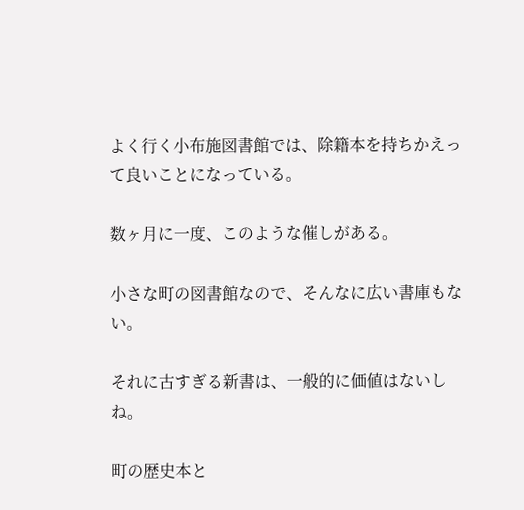よく行く小布施図書館では、除籍本を持ちかえって良いことになっている。

数ヶ月に一度、このような催しがある。

小さな町の図書館なので、そんなに広い書庫もない。

それに古すぎる新書は、一般的に価値はないしね。

町の歴史本と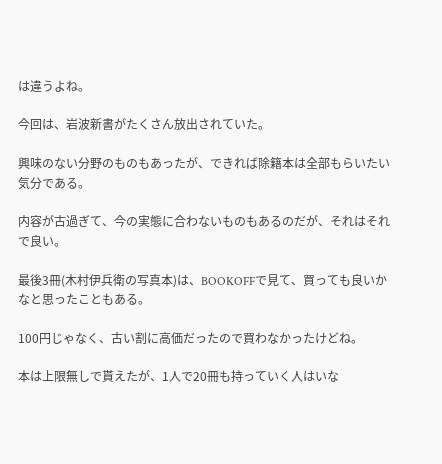は違うよね。

今回は、岩波新書がたくさん放出されていた。

興味のない分野のものもあったが、できれば除籍本は全部もらいたい気分である。

内容が古過ぎて、今の実態に合わないものもあるのだが、それはそれで良い。

最後3冊(木村伊兵衛の写真本)は、BOOKOFFで見て、買っても良いかなと思ったこともある。

100円じゃなく、古い割に高価だったので買わなかったけどね。

本は上限無しで貰えたが、1人で20冊も持っていく人はいな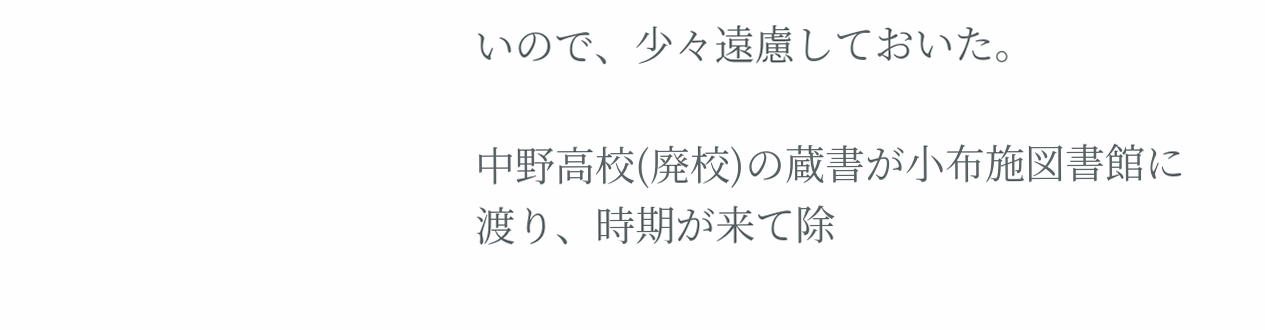いので、少々遠慮しておいた。

中野高校(廃校)の蔵書が小布施図書館に渡り、時期が来て除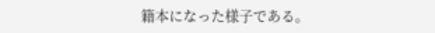籍本になった様子である。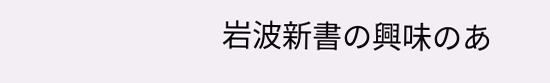岩波新書の興味のあ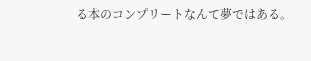る本のコンプリートなんて夢ではある。